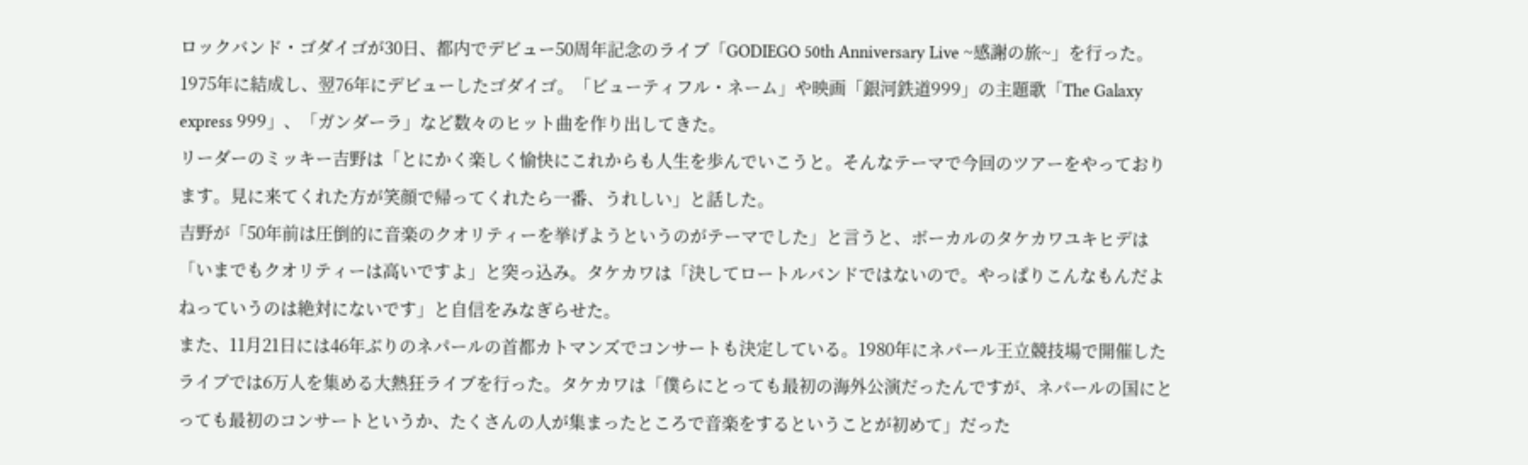ロックバンド・ゴダイゴが30日、都内でデビュー50周年記念のライブ「GODIEGO 50th Anniversary Live ~感謝の旅~」を行った。
1975年に結成し、翌76年にデビューしたゴダイゴ。「ビューティフル・ネーム」や映画「銀河鉄道999」の主題歌「The Galaxy express 999」、「ガンダーラ」など数々のヒット曲を作り出してきた。
リーダーのミッキー吉野は「とにかく楽しく愉快にこれからも人生を歩んでいこうと。そんなテーマで今回のツアーをやっております。見に来てくれた方が笑顔で帰ってくれたら一番、うれしい」と話した。
吉野が「50年前は圧倒的に音楽のクオリティーを挙げようというのがテーマでした」と言うと、ボーカルのタケカワユキヒデは「いまでもクオリティーは高いですよ」と突っ込み。タケカワは「決してロートルバンドではないので。やっぱりこんなもんだよねっていうのは絶対にないです」と自信をみなぎらせた。
また、11月21日には46年ぶりのネパールの首都カトマンズでコンサートも決定している。1980年にネパール王立競技場で開催したライブでは6万人を集める大熱狂ライブを行った。タケカワは「僕らにとっても最初の海外公演だったんですが、ネパールの国にとっても最初のコンサートというか、たくさんの人が集まったところで音楽をするということが初めて」だった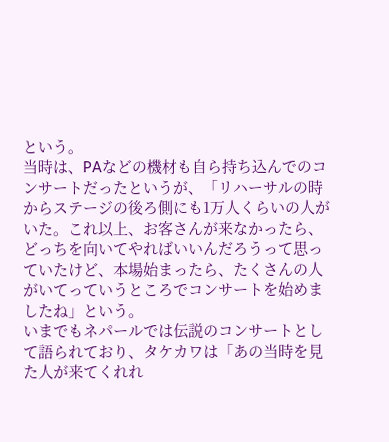という。
当時は、PAなどの機材も自ら持ち込んでのコンサートだったというが、「リハーサルの時からステージの後ろ側にも1万人くらいの人がいた。これ以上、お客さんが来なかったら、どっちを向いてやればいいんだろうって思っていたけど、本場始まったら、たくさんの人がいてっていうところでコンサートを始めましたね」という。
いまでもネパールでは伝説のコンサートとして語られており、タケカワは「あの当時を見た人が来てくれれ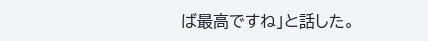ば最高ですね」と話した。